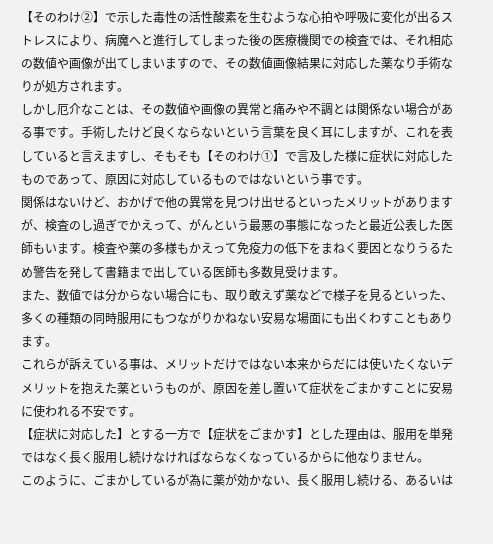【そのわけ②】で示した毒性の活性酸素を生むような心拍や呼吸に変化が出るストレスにより、病魔へと進行してしまった後の医療機関での検査では、それ相応の数値や画像が出てしまいますので、その数値画像結果に対応した薬なり手術なりが処方されます。
しかし厄介なことは、その数値や画像の異常と痛みや不調とは関係ない場合がある事です。手術したけど良くならないという言葉を良く耳にしますが、これを表していると言えますし、そもそも【そのわけ①】で言及した様に症状に対応したものであって、原因に対応しているものではないという事です。
関係はないけど、おかげで他の異常を見つけ出せるといったメリットがありますが、検査のし過ぎでかえって、がんという最悪の事態になったと最近公表した医師もいます。検査や薬の多様もかえって免疫力の低下をまねく要因となりうるため警告を発して書籍まで出している医師も多数見受けます。
また、数値では分からない場合にも、取り敢えず薬などで様子を見るといった、多くの種類の同時服用にもつながりかねない安易な場面にも出くわすこともあります。
これらが訴えている事は、メリットだけではない本来からだには使いたくないデメリットを抱えた薬というものが、原因を差し置いて症状をごまかすことに安易に使われる不安です。
【症状に対応した】とする一方で【症状をごまかす】とした理由は、服用を単発ではなく長く服用し続けなければならなくなっているからに他なりません。
このように、ごまかしているが為に薬が効かない、長く服用し続ける、あるいは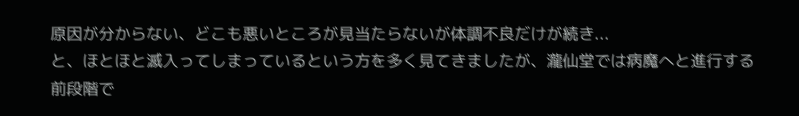原因が分からない、どこも悪いところが見当たらないが体調不良だけが続き...
と、ほとほと滅入ってしまっているという方を多く見てきましたが、瀧仙堂では病魔へと進行する前段階で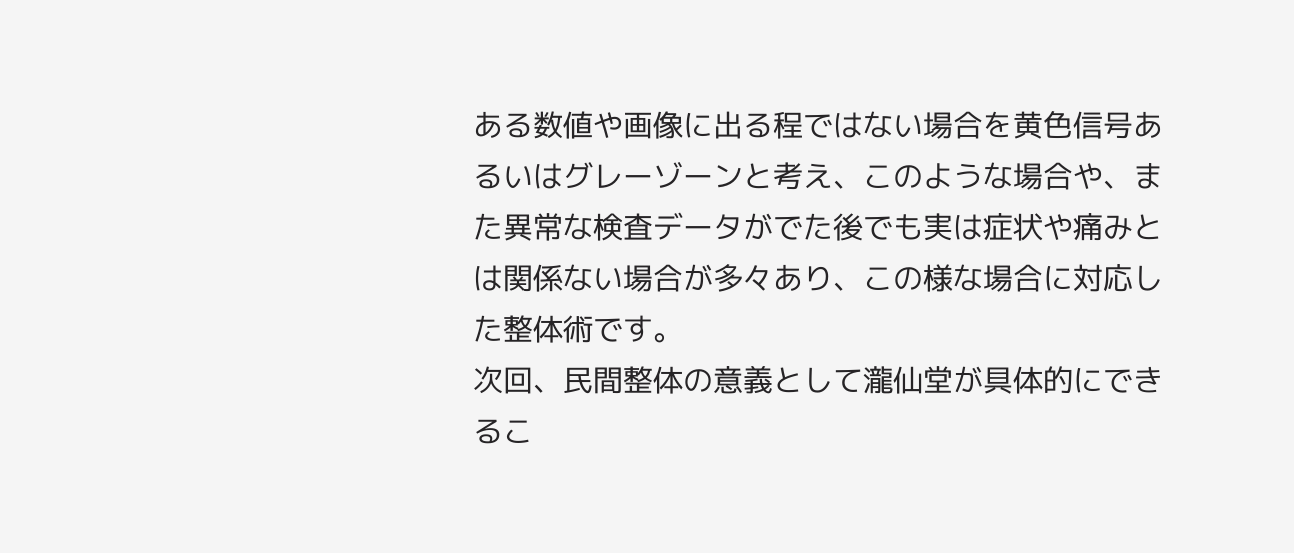ある数値や画像に出る程ではない場合を黄色信号あるいはグレーゾーンと考え、このような場合や、また異常な検査データがでた後でも実は症状や痛みとは関係ない場合が多々あり、この様な場合に対応した整体術です。
次回、民間整体の意義として瀧仙堂が具体的にできるこ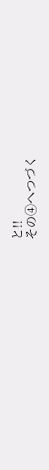と!!
その④へつづく